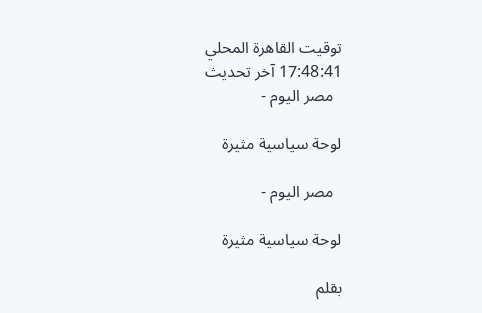توقيت القاهرة المحلي 17:48:41 آخر تحديث
  مصر اليوم -

لوحة سياسية مثيرة

  مصر اليوم -

لوحة سياسية مثيرة

بقلم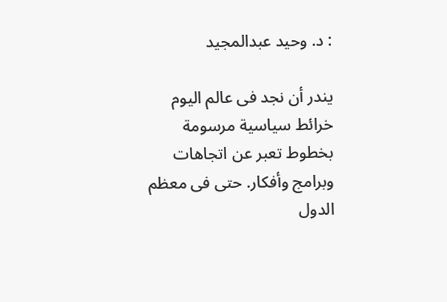: د. وحيد عبدالمجيد

يندر أن نجد فى عالم اليوم خرائط سياسية مرسومة بخطوط تعبر عن اتجاهات وبرامج وأفكار. حتى فى معظم الدول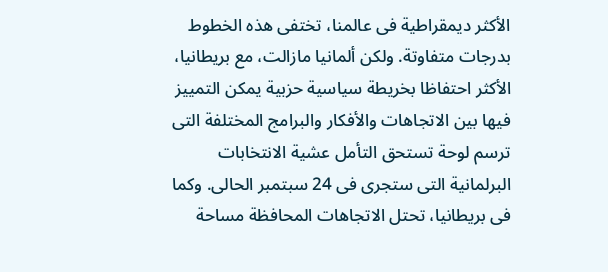الأكثر ديمقراطية فى عالمنا، تختفى هذه الخطوط بدرجات متفاوتة. ولكن ألمانيا مازالت، مع بريطانيا، الأكثر احتفاظا بخريطة سياسية حزبية يمكن التمييز فيها بين الاتجاهات والأفكار والبرامج المختلفة التى ترسم لوحة تستحق التأمل عشية الانتخابات البرلمانية التى ستجرى فى 24 سبتمبر الحالى. وكما فى بريطانيا، تحتل الاتجاهات المحافظة مساحة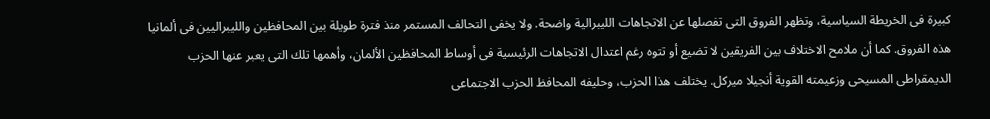كبيرة فى الخريطة السياسية، وتظهر الفروق التى تفصلها عن الاتجاهات الليبرالية واضحة. ولا يخفى التحالف المستمر منذ فترة طويلة بين المحافظين والليبراليين فى ألمانيا هذه الفروق. كما أن ملامح الاختلاف بين الفريقين لا تضيع أو تتوه رغم اعتدال الاتجاهات الرئيسية فى أوساط المحافظين الألمان، وأهمها تلك التى يعبر عنها الحزب الديمقراطى المسيحى وزعيمته القوية أنجيلا ميركل. يختلف هذا الحزب، وحليفه المحافظ الحزب الاجتماعى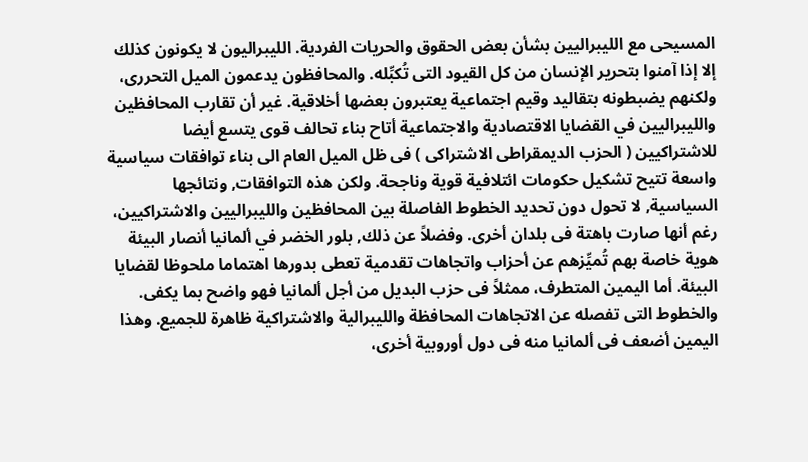المسيحى مع الليبراليين بشأن بعض الحقوق والحريات الفردية. الليبراليون لا يكونون كذلك إلا إذا آمنوا بتحرير الإنسان من كل القيود التى تُكبِّله. والمحافظون يدعمون الميل التحررى، ولكنهم يضبطونه بتقاليد وقيم اجتماعية يعتبرون بعضها أخلاقية. غير أن تقارب المحافظين والليبراليين في القضايا الاقتصادية والاجتماعية أتاح بناء تحالف قوى يتسع أيضا للاشتراكيين ( الحزب الديمقراطى الاشتراكى ) فى ظل الميل العام الى بناء توافقات سياسية واسعة تتيح تشكيل حكومات ائتلافية قوية وناجحة. ولكن هذه التوافقات, ونتائجها السياسية, لا تحول دون تحديد الخطوط الفاصلة بين المحافظين والليبراليين والاشتراكيين، رغم أنها صارت باهتة فى بلدان أخرى. وفضلاً عن ذلك, بلور الخضر في ألمانيا أنصار البيئة هوية خاصة بهم تُميِّزهم عن أحزاب واتجاهات تقدمية تعطى بدورها اهتماما ملحوظا لقضايا البيئة. أما اليمين المتطرف، ممثلاً فى حزب البديل من أجل ألمانيا فهو واضح بما يكفى. والخطوط التى تفصله عن الاتجاهات المحافظة والليبرالية والاشتراكية ظاهرة للجميع. وهذا اليمين أضعف فى ألمانيا منه فى دول أوروبية أخرى،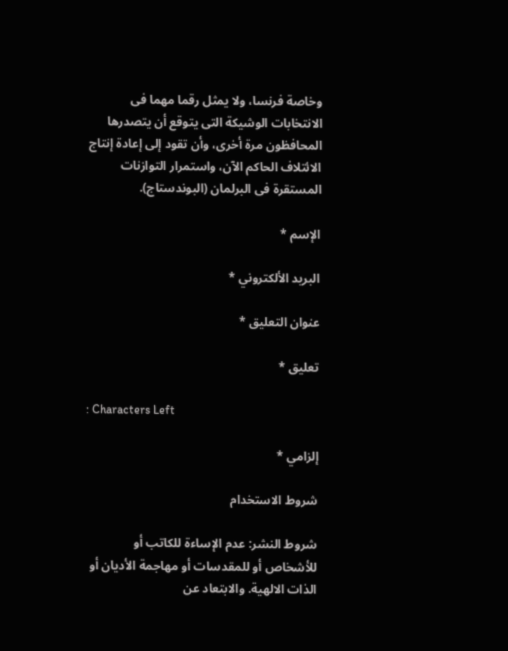وخاصة فرنسا، ولا يمثل رقما مهما فى الانتخابات الوشيكة التى يتوقع أن يتصدرها المحافظون مرة أخرى، وأن تقود إلى إعادة إنتاج الائتلاف الحاكم الآن، واستمرار التوازنات المستقرة فى البرلمان (البوندستاج).

الإسم *

البريد الألكتروني *

عنوان التعليق *

تعليق *

: Characters Left

إلزامي *

شروط الاستخدام

شروط النشر: عدم الإساءة للكاتب أو للأشخاص أو للمقدسات أو مهاجمة الأديان أو الذات الالهية. والابتعاد عن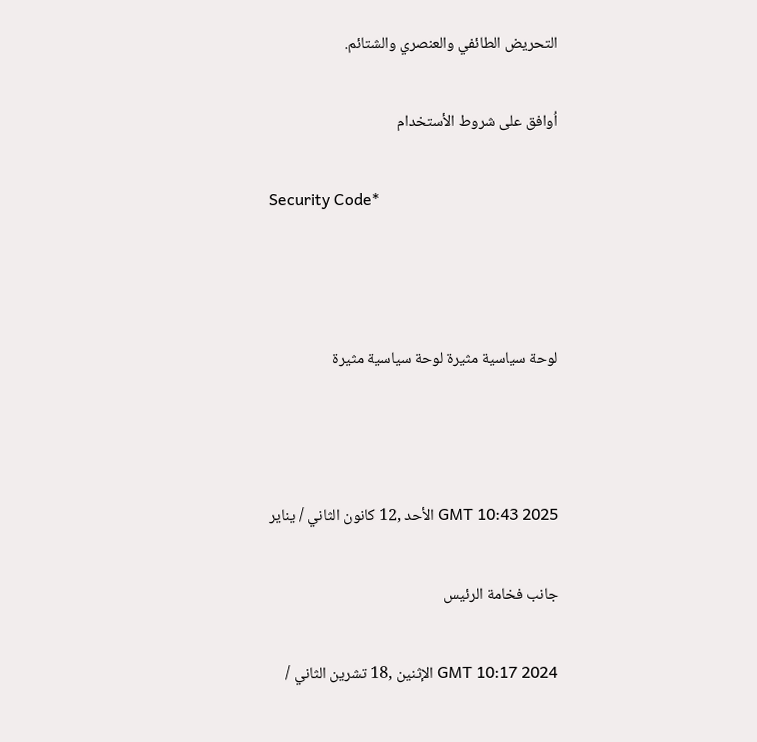التحريض الطائفي والعنصري والشتائم.

اُوافق على شروط الأستخدام

Security Code*



لوحة سياسية مثيرة لوحة سياسية مثيرة



GMT 10:43 2025 الأحد ,12 كانون الثاني / يناير

جانب فخامة الرئيس

GMT 10:17 2024 الإثنين ,18 تشرين الثاني /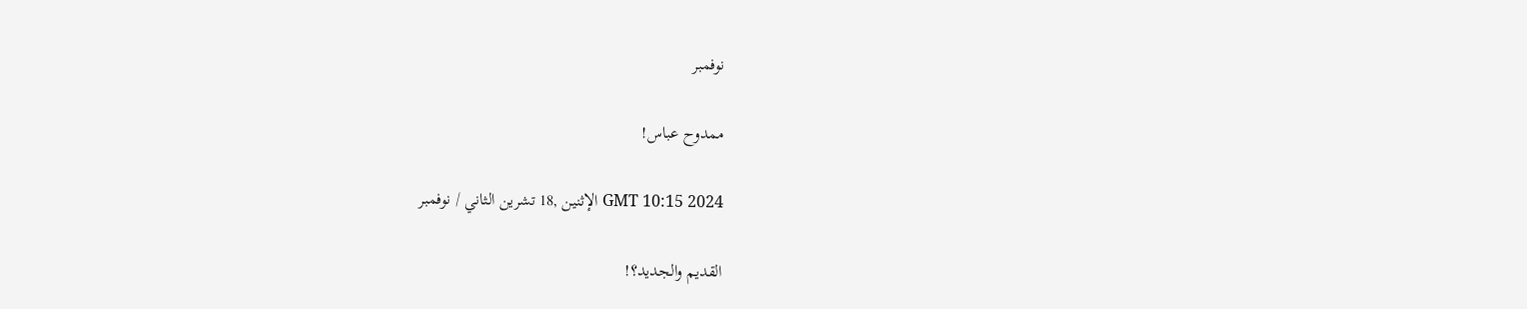نوفمبر

ممدوح عباس!

GMT 10:15 2024 الإثنين ,18 تشرين الثاني / نوفمبر

القديم والجديد؟!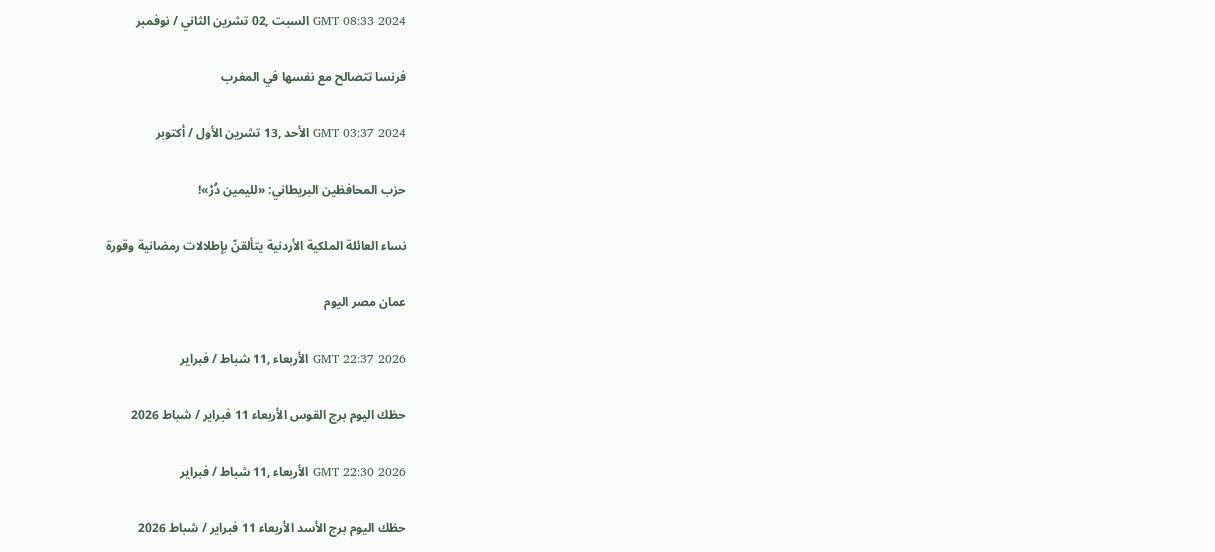GMT 08:33 2024 السبت ,02 تشرين الثاني / نوفمبر

فرنسا تتصالح مع نفسها في المغرب

GMT 03:37 2024 الأحد ,13 تشرين الأول / أكتوبر

حزب المحافظين البريطاني: «لليمين دُرْ»!

نساء العائلة الملكية الأردنية يتألقنّ بإطلالات رمضانية وقورة

عمان مصر اليوم

GMT 22:37 2026 الأربعاء ,11 شباط / فبراير

حظك اليوم برج القوس الأربعاء 11 فبراير / شباط 2026

GMT 22:30 2026 الأربعاء ,11 شباط / فبراير

حظك اليوم برج الأسد الأربعاء 11 فبراير / شباط 2026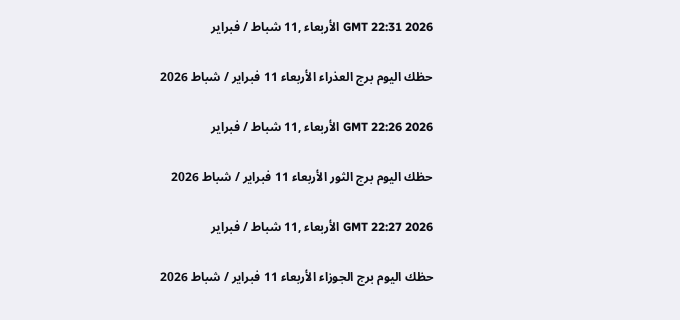GMT 22:31 2026 الأربعاء ,11 شباط / فبراير

حظك اليوم برج العذراء الأربعاء 11 فبراير / شباط 2026

GMT 22:26 2026 الأربعاء ,11 شباط / فبراير

حظك اليوم برج الثور الأربعاء 11 فبراير / شباط 2026

GMT 22:27 2026 الأربعاء ,11 شباط / فبراير

حظك اليوم برج الجوزاء الأربعاء 11 فبراير / شباط 2026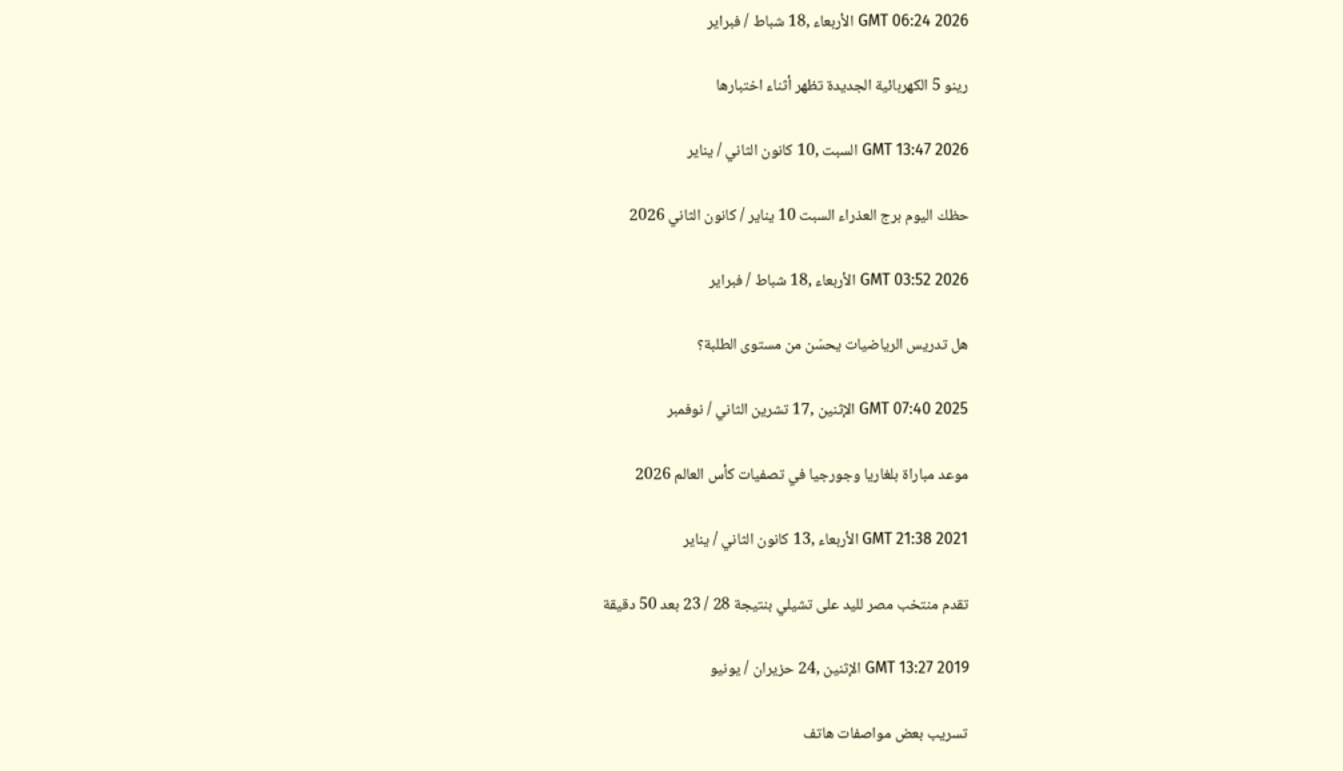GMT 06:24 2026 الأربعاء ,18 شباط / فبراير

رينو 5 الكهربائية الجديدة تظهر أثناء اختبارها

GMT 13:47 2026 السبت ,10 كانون الثاني / يناير

حظك اليوم برج العذراء السبت 10 يناير / كانون الثاني 2026

GMT 03:52 2026 الأربعاء ,18 شباط / فبراير

هل تدريس الرياضيات يحسّن من مستوى الطلبة؟

GMT 07:40 2025 الإثنين ,17 تشرين الثاني / نوفمبر

موعد مباراة بلغاريا وجورجيا في تصفيات كأس العالم 2026

GMT 21:38 2021 الأربعاء ,13 كانون الثاني / يناير

تقدم منتخب مصر لليد على تشيلي بنتيجة 28 / 23 بعد 50 دقيقة

GMT 13:27 2019 الإثنين ,24 حزيران / يونيو

تسريب بعض مواصفات هاتف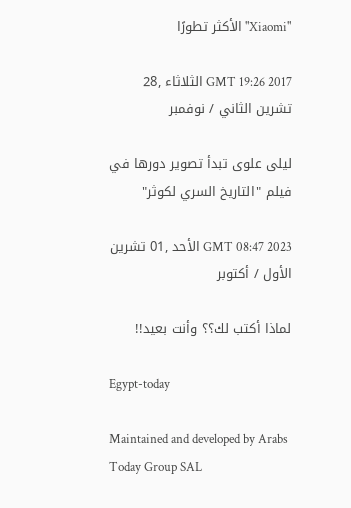"Xiaomi" الأكثر تطورًا

GMT 19:26 2017 الثلاثاء ,28 تشرين الثاني / نوفمبر

ليلى علوى تبدأ تصوير دورها في فيلم "التاريخ السري لكوثر"

GMT 08:47 2023 الأحد ,01 تشرين الأول / أكتوبر

لماذا أكتب لك؟؟ وأنت بعيد!!

Egypt-today

Maintained and developed by Arabs Today Group SAL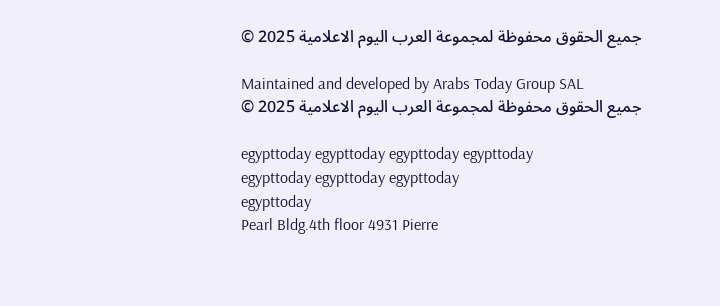جميع الحقوق محفوظة لمجموعة العرب اليوم الاعلامية 2025 ©

Maintained and developed by Arabs Today Group SAL
جميع الحقوق محفوظة لمجموعة العرب اليوم الاعلامية 2025 ©

egypttoday egypttoday egypttoday egypttoday
egypttoday egypttoday egypttoday
egypttoday
Pearl Bldg.4th floor 4931 Pierre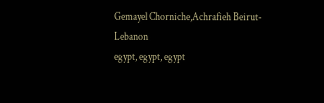Gemayel Chorniche,Achrafieh Beirut- Lebanon
egypt, egypt, egypt